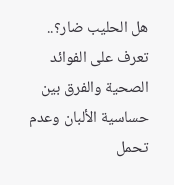هل الحليب ضار؟.. تعرف على الفوائد الصحية والفرق بين حساسية الألبان وعدم تحمل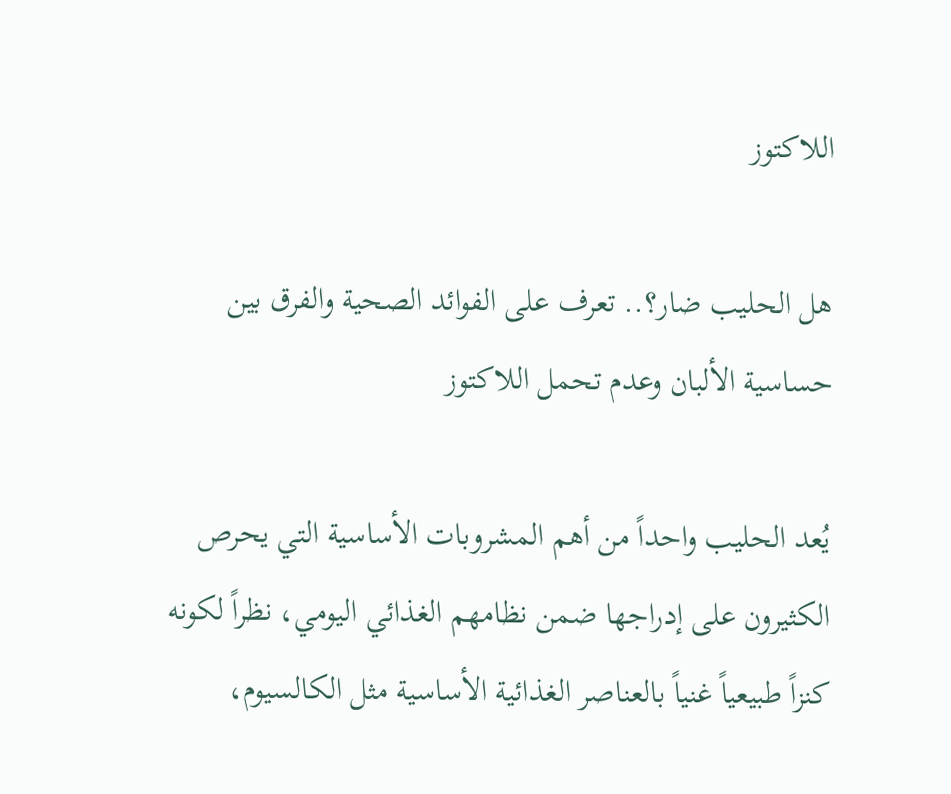اللاكتوز

هل الحليب ضار؟.. تعرف على الفوائد الصحية والفرق بين حساسية الألبان وعدم تحمل اللاكتوز

يُعد الحليب واحداً من أهم المشروبات الأساسية التي يحرص الكثيرون على إدراجها ضمن نظامهم الغذائي اليومي، نظراً لكونه كنزاً طبيعياً غنياً بالعناصر الغذائية الأساسية مثل الكالسيوم،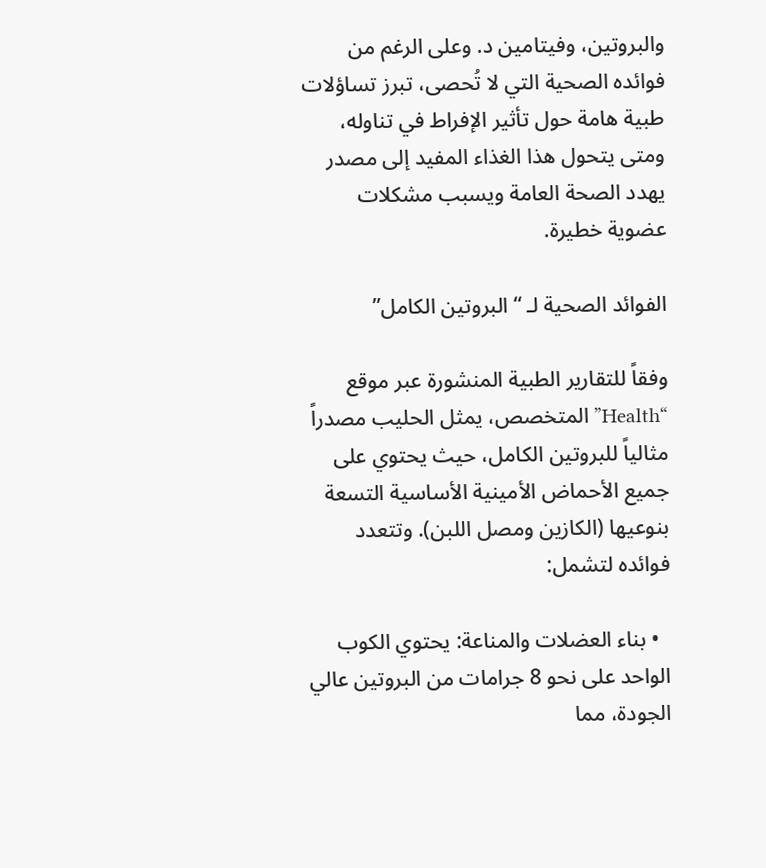والبروتين، وفيتامين د. وعلى الرغم من فوائده الصحية التي لا تُحصى، تبرز تساؤلات طبية هامة حول تأثير الإفراط في تناوله، ومتى يتحول هذا الغذاء المفيد إلى مصدر يهدد الصحة العامة ويسبب مشكلات عضوية خطيرة.

الفوائد الصحية لـ “البروتين الكامل”

وفقاً للتقارير الطبية المنشورة عبر موقع “Health” المتخصص، يمثل الحليب مصدراً مثالياً للبروتين الكامل، حيث يحتوي على جميع الأحماض الأمينية الأساسية التسعة بنوعيها (الكازين ومصل اللبن). وتتعدد فوائده لتشمل:

  • بناء العضلات والمناعة: يحتوي الكوب الواحد على نحو 8 جرامات من البروتين عالي الجودة، مما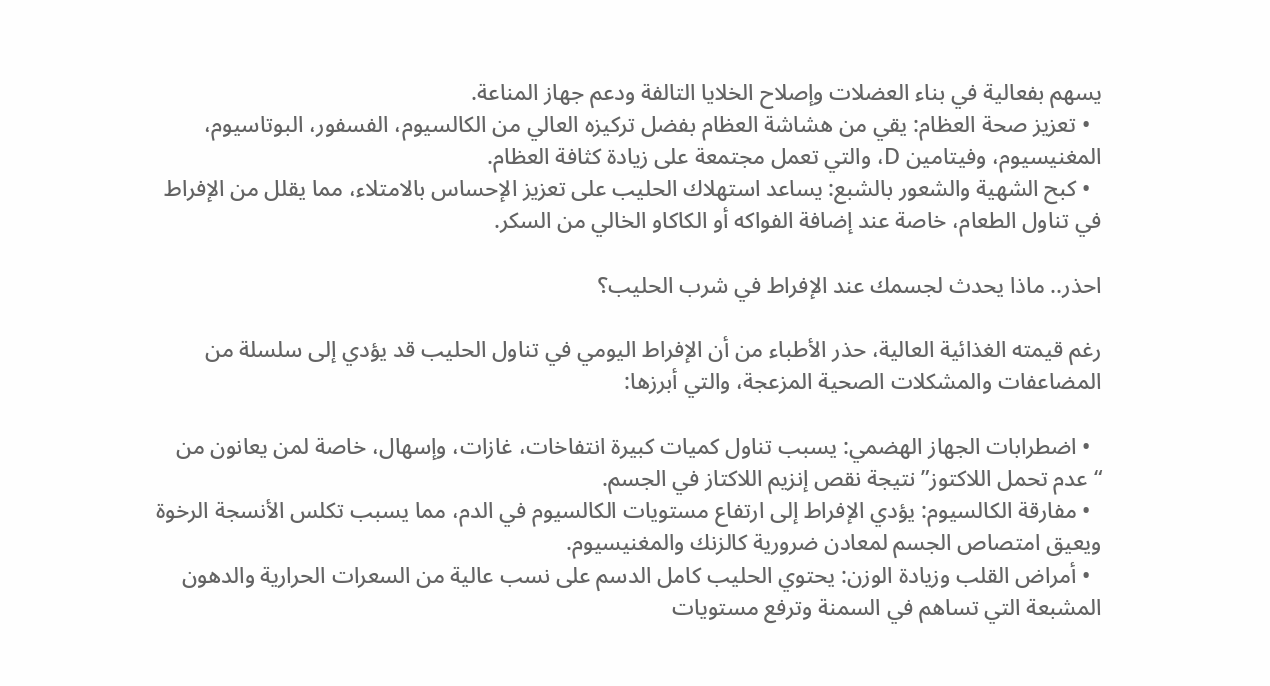يسهم بفعالية في بناء العضلات وإصلاح الخلايا التالفة ودعم جهاز المناعة.
  • تعزيز صحة العظام: يقي من هشاشة العظام بفضل تركيزه العالي من الكالسيوم، الفسفور، البوتاسيوم، المغنيسيوم، وفيتامين D، والتي تعمل مجتمعة على زيادة كثافة العظام.
  • كبح الشهية والشعور بالشبع: يساعد استهلاك الحليب على تعزيز الإحساس بالامتلاء، مما يقلل من الإفراط في تناول الطعام، خاصة عند إضافة الفواكه أو الكاكاو الخالي من السكر.

احذر.. ماذا يحدث لجسمك عند الإفراط في شرب الحليب؟

رغم قيمته الغذائية العالية، حذر الأطباء من أن الإفراط اليومي في تناول الحليب قد يؤدي إلى سلسلة من المضاعفات والمشكلات الصحية المزعجة، والتي أبرزها:

  • اضطرابات الجهاز الهضمي: يسبب تناول كميات كبيرة انتفاخات، غازات، وإسهال، خاصة لمن يعانون من “عدم تحمل اللاكتوز” نتيجة نقص إنزيم اللاكتاز في الجسم.
  • مفارقة الكالسيوم: يؤدي الإفراط إلى ارتفاع مستويات الكالسيوم في الدم، مما يسبب تكلس الأنسجة الرخوة ويعيق امتصاص الجسم لمعادن ضرورية كالزنك والمغنيسيوم.
  • أمراض القلب وزيادة الوزن: يحتوي الحليب كامل الدسم على نسب عالية من السعرات الحرارية والدهون المشبعة التي تساهم في السمنة وترفع مستويات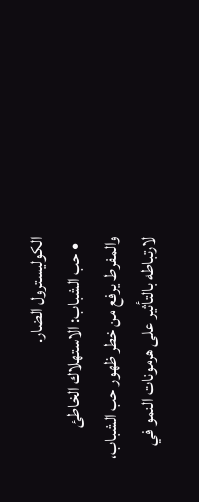الكوليسترول الضار.
  • حب الشباب: الاستهلاك الخاطئ والمفرط يرفع من خطر ظهور حب الشباب، لارتباطه بالتأثير على هرمونات النمو في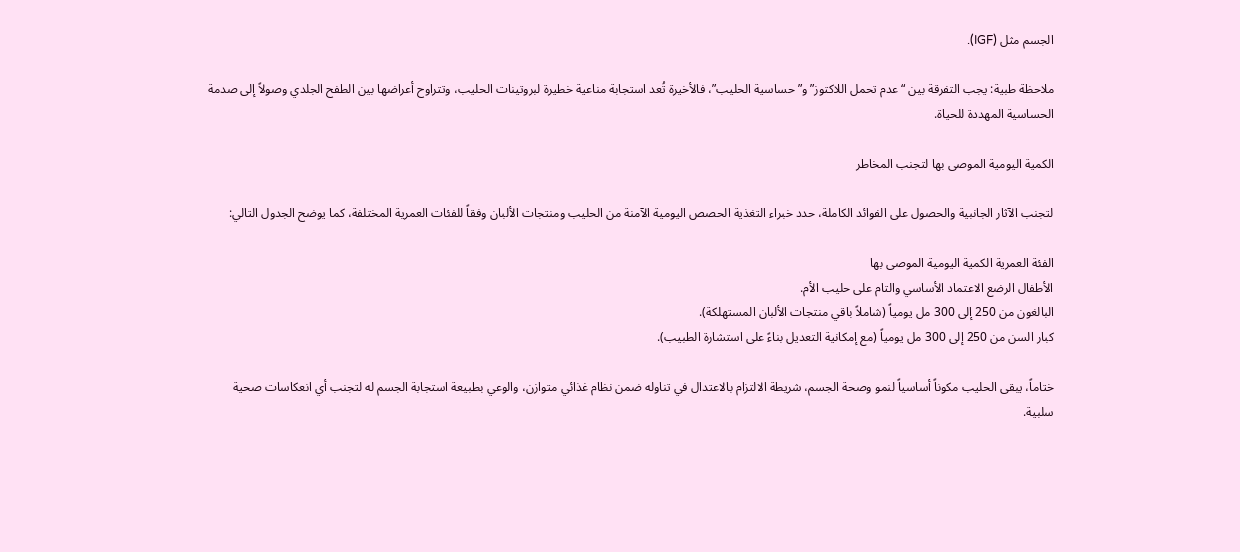الجسم مثل (IGF).

ملاحظة طبية: يجب التفرقة بين “عدم تحمل اللاكتوز” و”حساسية الحليب”، فالأخيرة تُعد استجابة مناعية خطيرة لبروتينات الحليب، وتتراوح أعراضها بين الطفح الجلدي وصولاً إلى صدمة الحساسية المهددة للحياة.

الكمية اليومية الموصى بها لتجنب المخاطر

لتجنب الآثار الجانبية والحصول على الفوائد الكاملة، حدد خبراء التغذية الحصص اليومية الآمنة من الحليب ومنتجات الألبان وفقاً للفئات العمرية المختلفة، كما يوضح الجدول التالي:

الفئة العمرية الكمية اليومية الموصى بها
الأطفال الرضع الاعتماد الأساسي والتام على حليب الأم.
البالغون من 250 إلى 300 مل يومياً (شاملاً باقي منتجات الألبان المستهلكة).
كبار السن من 250 إلى 300 مل يومياً (مع إمكانية التعديل بناءً على استشارة الطبيب).

ختاماً، يبقى الحليب مكوناً أساسياً لنمو وصحة الجسم، شريطة الالتزام بالاعتدال في تناوله ضمن نظام غذائي متوازن، والوعي بطبيعة استجابة الجسم له لتجنب أي انعكاسات صحية سلبية.